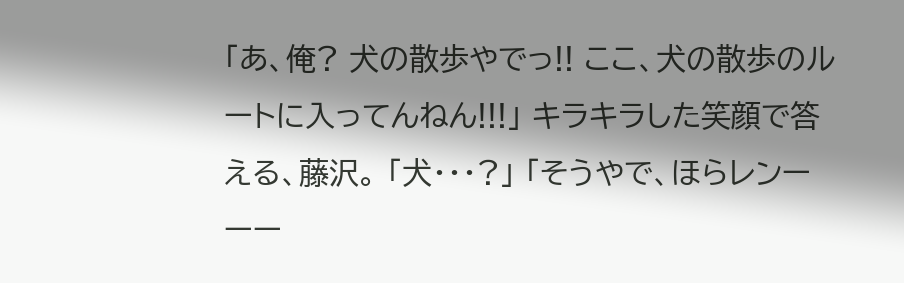「あ、俺? 犬の散歩やでっ!! ここ、犬の散歩のルートに入ってんねん!!!」 キラキラした笑顔で答える、藤沢。 「犬・・・?」 「そうやで、ほらレンーーー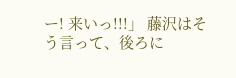ー! 来いっ!!!」 藤沢はそう言って、後ろに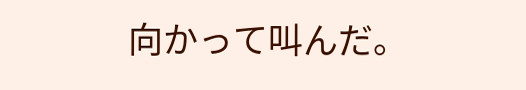向かって叫んだ。